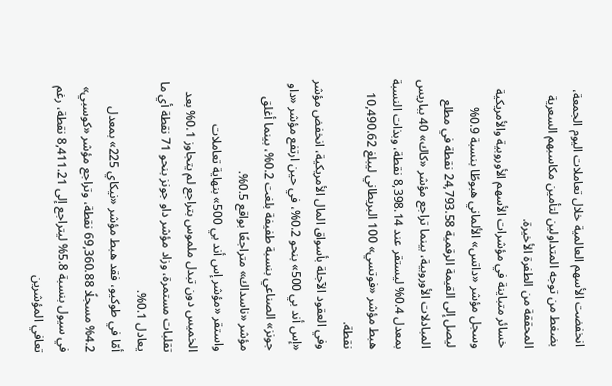انخفضت الأسهم العالمية خلال تعاملات اليوم الجمعة، بضغط من توجه المتداولين لتأمين مكاسبهم السعرية المحققة من الطفرة الأخيرة.
خسائر متباينة في مؤشرات الأسهم الأوروبية والأمريكية
وسجل مؤشر «داتس» الألماني هبوطًا بنسبة 0.9% ليصل إلى القيمة الرقمية 24,793.58 نقطة في مطلع المبادلات الأوروبية، بينما تراجع مؤشر «كاك» 40 بباريس بمعدل 0.4% ليستقر عند 8,398.14 نقطة، وبذات النسبة هبط مؤشر «فوتسي» 100 البريطاني ليبلغ 10,490.62 نقطة.
وفي العقود الآجلة بأسواق المال الأمريكية، انخفض مؤشر «إس أند بي 500» بنحو 0.2%، في حين ارتفع مؤشر «داو جونز» الصناعي بنسبة طفيفة بلغت 0.2%، بينما أغلق مؤشر «ناسداك» متراجعًا بواقع 0.5%.
واستقر «مؤشر إس أند بي 500» بنهاية تعاملات الخميس دون تبدل ملموس بتراجع لم يتجاوز 0.1% بعد تقلبات مستمرة، وزاد مؤشر داو جونز بنحو 71 نقطة أي ما يعادل 0.1%.
أمّا في طوكيو، فقد هبط مؤشر «نيكاي 225» بمعدل 4.2% مسجلًا 69,360.88 نقطة، وتراجع مؤشر «كوسبي» في سيول بنسبة 5.8% ليتراجع إلى 8,411.21 نقطة، رغم تعافي المؤشرين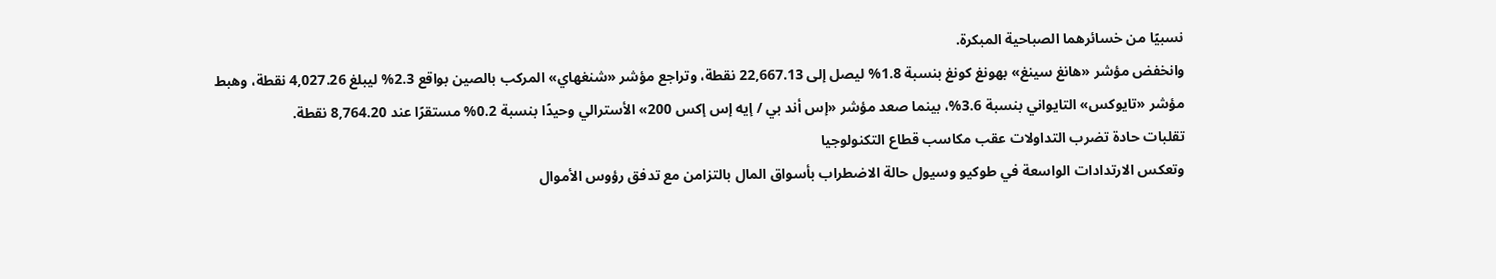نسبيًا من خسائرهما الصباحية المبكرة.
وانخفض مؤشر «هانغ سينغ» بهونغ كونغ بنسبة 1.8% ليصل إلى 22,667.13 نقطة، وتراجع مؤشر «شنغهاي» المركب بالصين بواقع 2.3% ليبلغ 4,027.26 نقطة، وهبط مؤشر «تايوكس» التايواني بنسبة 3.6%، بينما صعد مؤشر «إس أند بي / إيه إس إكس 200» الأسترالي وحيدًا بنسبة 0.2% مستقرًا عند 8,764.20 نقطة.
تقلبات حادة تضرب التداولات عقب مكاسب قطاع التكنولوجيا
وتعكس الارتدادات الواسعة في طوكيو وسيول حالة الاضطراب بأسواق المال بالتزامن مع تدفق رؤوس الأموال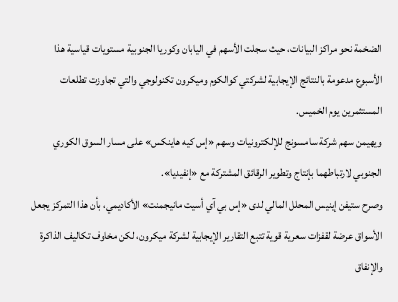الضخمة نحو مراكز البيانات، حيث سجلت الأسهم في اليابان وكوريا الجنوبية مستويات قياسية هذا الأسبوع مدعومة بالنتائج الإيجابية لشركتي كوالكوم وميكرون تكنولوجي والتي تجاوزت تطلعات المستثمرين يوم الخميس.
ويهيمن سهم شركة سامسونج للإلكترونيات وسهم «إس كيه هاينكس» على مسار السوق الكوري الجنوبي لارتباطهما بإنتاج وتطوير الرقائق المشتركة مع «إنفيديا».
وصرح ستيفن إينيس المحلل المالي لدى «إس بي آي أسيت مانيجمنت» الأكاديمي، بأن هذا التمركز يجعل الأسواق عرضة لقفزات سعرية قوية تتبع التقارير الإيجابية لشركة ميكرون، لكن مخاوف تكاليف الذاكرة والإنفاق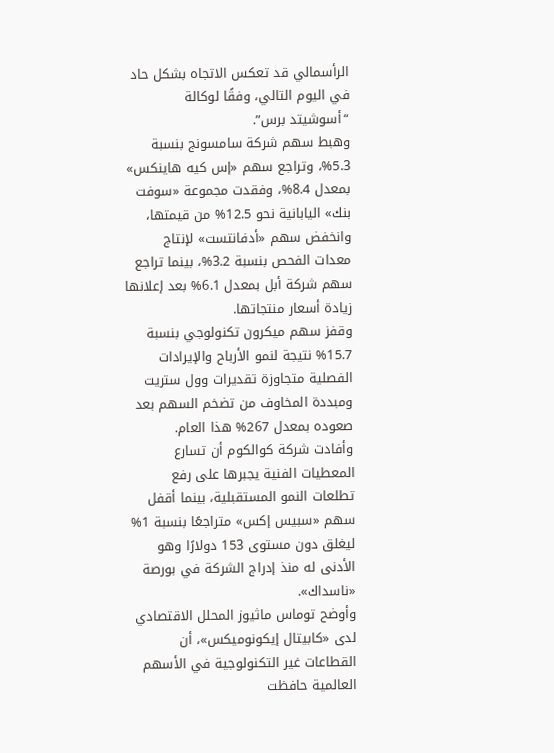الرأسمالي قد تعكس الاتجاه بشكل حاد في اليوم التالي، وفقًا لوكالة “أسوشيتد برس”.
وهبط سهم شركة سامسونج بنسبة 5.3%، وتراجع سهم «إس كيه هاينكس» بمعدل 8.4%، وفقدت مجموعة «سوفت بنك» اليابانية نحو 12.5% من قيمتها، وانخفض سهم «أدفانتست» لإنتاج معدات الفحص بنسبة 3.2%، بينما تراجع سهم شركة أبل بمعدل 6.1% بعد إعلانها زيادة أسعار منتجاتها.
وقفز سهم ميكرون تكنولوجي بنسبة 15.7% نتيجة لنمو الأرباح والإيرادات الفصلية متجاوزة تقديرات وول ستريت ومبددة المخاوف من تضخم السهم بعد صعوده بمعدل 267% هذا العام.
وأفادت شركة كوالكوم أن تسارع المعطيات الفنية يجبرها على رفع تطلعات النمو المستقبلية، بينما أقفل سهم «سبيس إكس» متراجعًا بنسبة 1% ليغلق دون مستوى 153 دولارًا وهو الأدنى له منذ إدراج الشركة في بورصة «ناسداك».
وأوضح توماس ماثيوز المحلل الاقتصادي لدى «كابيتال إيكونوميكس»، أن القطاعات غير التكنولوجية في الأسهم العالمية حافظت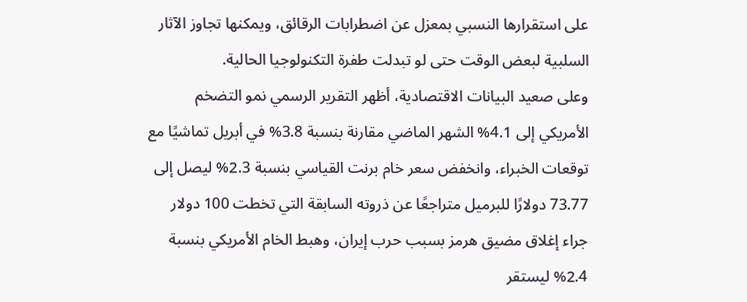على استقرارها النسبي بمعزل عن اضطرابات الرقائق، ويمكنها تجاوز الآثار السلبية لبعض الوقت حتى لو تبدلت طفرة التكنولوجيا الحالية.
وعلى صعيد البيانات الاقتصادية، أظهر التقرير الرسمي نمو التضخم الأمريكي إلى 4.1% الشهر الماضي مقارنة بنسبة 3.8% في أبريل تماشيًا مع توقعات الخبراء، وانخفض سعر خام برنت القياسي بنسبة 2.3% ليصل إلى 73.77 دولارًا للبرميل متراجعًا عن ذروته السابقة التي تخطت 100 دولار جراء إغلاق مضيق هرمز بسبب حرب إيران، وهبط الخام الأمريكي بنسبة 2.4% ليستقر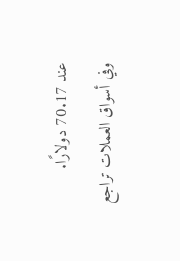عند 70.17 دولارًا.
وفي أسواق العملات تراجع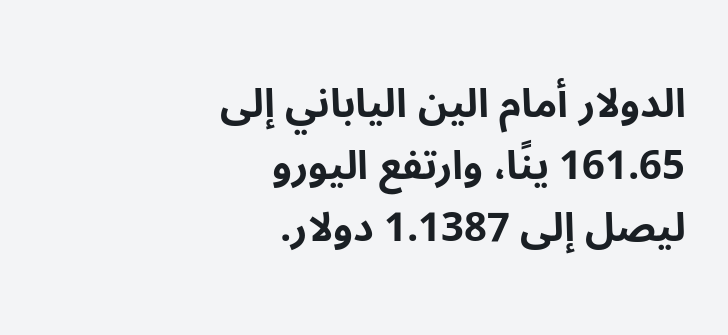الدولار أمام الين الياباني إلى 161.65 ينًا، وارتفع اليورو ليصل إلى 1.1387 دولار.